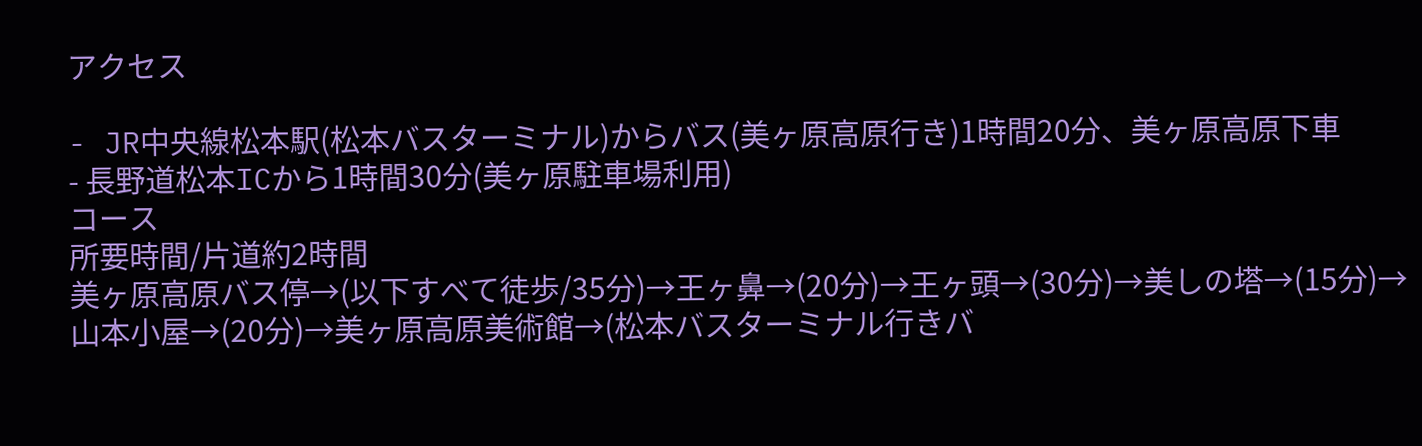アクセス

- JR中央線松本駅(松本バスターミナル)からバス(美ヶ原高原行き)1時間20分、美ヶ原高原下車
- 長野道松本ICから1時間30分(美ヶ原駐車場利用)
コース
所要時間/片道約2時間
美ヶ原高原バス停→(以下すべて徒歩/35分)→王ヶ鼻→(20分)→王ヶ頭→(30分)→美しの塔→(15分)→山本小屋→(20分)→美ヶ原高原美術館→(松本バスターミナル行きバ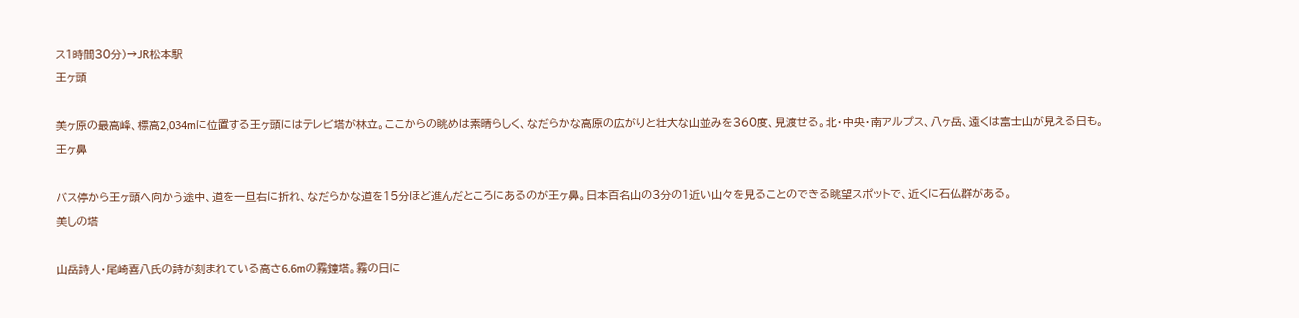ス1時間30分)→JR松本駅
王ヶ頭

美ヶ原の最高峰、標高2,034mに位置する王ヶ頭にはテレビ塔が林立。ここからの眺めは素晴らしく、なだらかな高原の広がりと壮大な山並みを360度、見渡せる。北・中央・南アルプス、八ヶ岳、遠くは富士山が見える日も。
王ヶ鼻

バス停から王ヶ頭へ向かう途中、道を一旦右に折れ、なだらかな道を15分ほど進んだところにあるのが王ヶ鼻。日本百名山の3分の1近い山々を見ることのできる眺望スポットで、近くに石仏群がある。
美しの塔

山岳詩人・尾崎喜八氏の詩が刻まれている高さ6.6mの霧鐘塔。霧の日に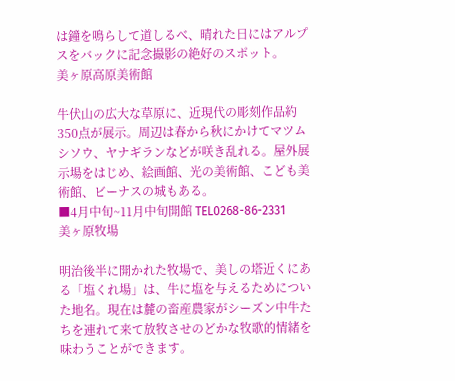は鐘を鳴らして道しるべ、晴れた日にはアルプスをバックに記念撮影の絶好のスポット。
美ヶ原高原美術館

牛伏山の広大な草原に、近現代の彫刻作品約350点が展示。周辺は春から秋にかけてマツムシソウ、ヤナギランなどが咲き乱れる。屋外展示場をはじめ、絵画館、光の美術館、こども美術館、ビーナスの城もある。
■4月中旬~11月中旬開館 TEL0268-86-2331
美ヶ原牧場

明治後半に開かれた牧場で、美しの塔近くにある「塩くれ場」は、牛に塩を与えるためについた地名。現在は麓の畜産農家がシーズン中牛たちを連れて来て放牧させのどかな牧歌的情緒を味わうことができます。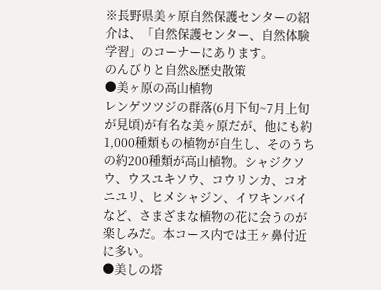※長野県美ヶ原自然保護センターの紹介は、「自然保護センター、自然体験学習」のコーナーにあります。
のんびりと自然&歴史散策
●美ヶ原の高山植物
レンゲツツジの群落(6月下旬~7月上旬が見頃)が有名な美ヶ原だが、他にも約1,000種類もの植物が自生し、そのうちの約200種類が高山植物。シャジクソウ、ウスユキソウ、コウリンカ、コオニユリ、ヒメシャジン、イワキンバイなど、さまざまな植物の花に会うのが楽しみだ。本コース内では王ヶ鼻付近に多い。
●美しの塔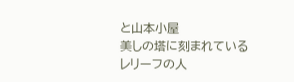と山本小屋
美しの塔に刻まれているレリーフの人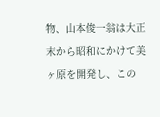物、山本俊一翁は大正末から昭和にかけて美ヶ原を開発し、この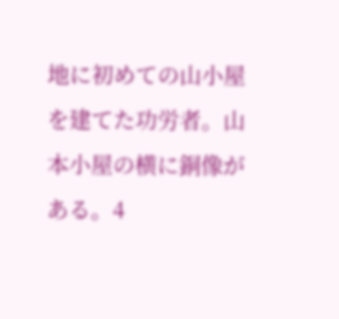地に初めての山小屋を建てた功労者。山本小屋の横に銅像がある。4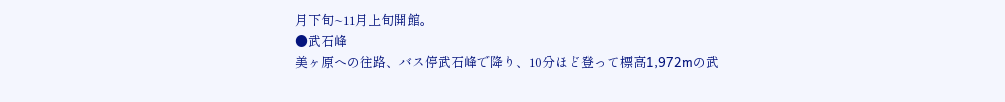月下旬~11月上旬開館。
●武石峰
美ヶ原への往路、バス停武石峰で降り、10分ほど登って標高1,972mの武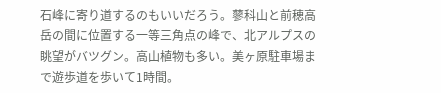石峰に寄り道するのもいいだろう。蓼科山と前穂高岳の間に位置する一等三角点の峰で、北アルプスの眺望がバツグン。高山植物も多い。美ヶ原駐車場まで遊歩道を歩いて1時間。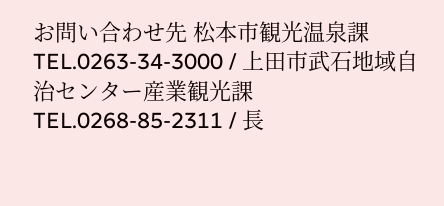お問い合わせ先 松本市観光温泉課 TEL.0263-34-3000 / 上田市武石地域自治センター産業観光課 TEL.0268-85-2311 / 長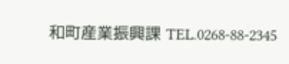和町産業振興課 TEL.0268-88-2345